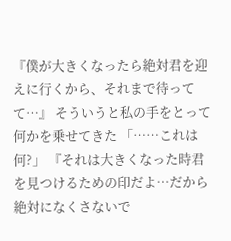『僕が大きくなったら絶対君を迎えに行くから、それまで待ってて…』 そういうと私の手をとって何かを乗せてきた 「……これは何?」 『それは大きくなった時君を見つけるための印だよ…だから絶対になくさないで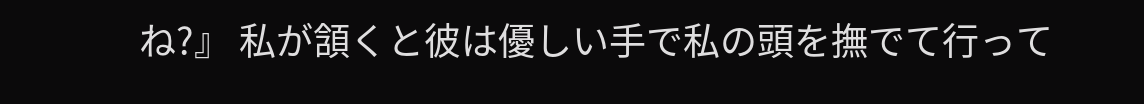ね?』 私が頷くと彼は優しい手で私の頭を撫でて行って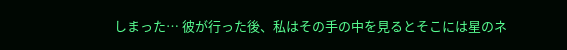しまった… 彼が行った後、私はその手の中を見るとそこには星のネ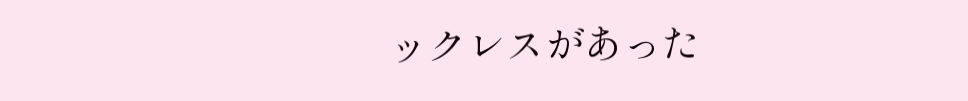ックレスがあった